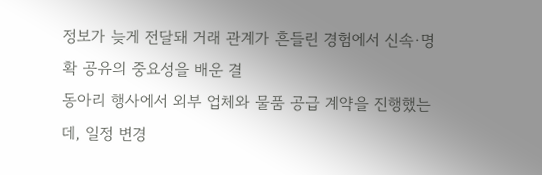정보가 늦게 전달돼 거래 관계가 흔들린 경험에서 신속·명확 공유의 중요성을 배운 결
동아리 행사에서 외부 업체와 물품 공급 계약을 진행했는데, 일정 변경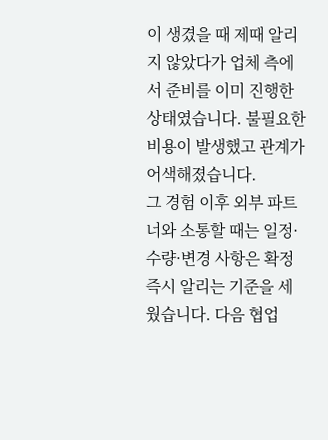이 생겼을 때 제때 알리지 않았다가 업체 측에서 준비를 이미 진행한 상태였습니다. 불필요한 비용이 발생했고 관계가 어색해졌습니다.
그 경험 이후 외부 파트너와 소통할 때는 일정·수량·변경 사항은 확정 즉시 알리는 기준을 세웠습니다. 다음 협업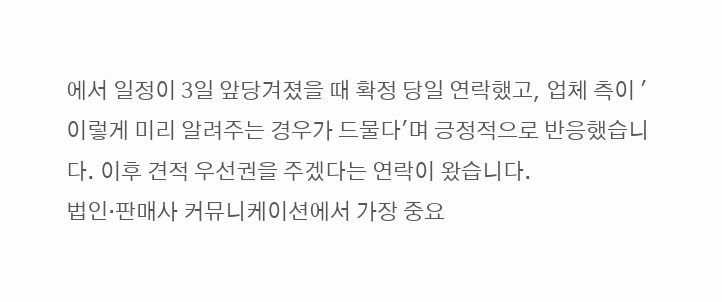에서 일정이 3일 앞당겨졌을 때 확정 당일 연락했고, 업체 측이 '이렇게 미리 알려주는 경우가 드물다'며 긍정적으로 반응했습니다. 이후 견적 우선권을 주겠다는 연락이 왔습니다.
법인·판매사 커뮤니케이션에서 가장 중요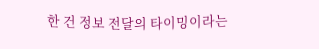한 건 정보 전달의 타이밍이라는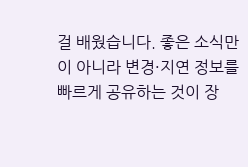걸 배웠습니다. 좋은 소식만이 아니라 변경·지연 정보를 빠르게 공유하는 것이 장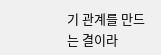기 관계를 만드는 결이라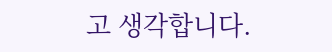고 생각합니다.